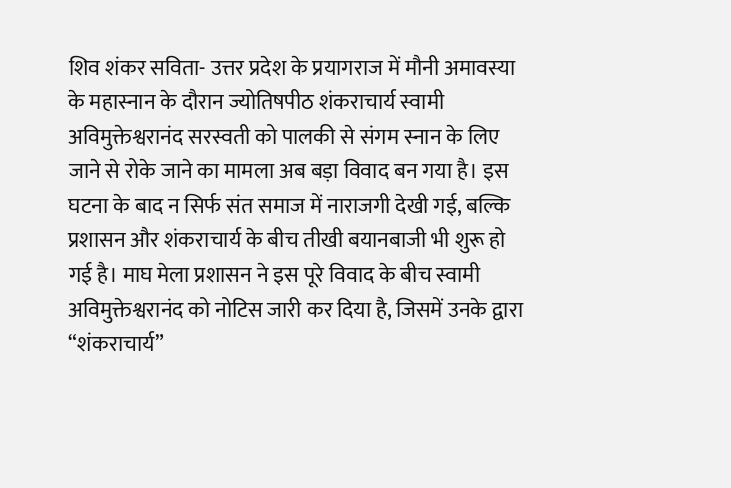शिव शंकर सविता- उत्तर प्रदेश के प्रयागराज में मौनी अमावस्या के महास्नान के दौरान ज्योतिषपीठ शंकराचार्य स्वामी अविमुक्तेश्वरानंद सरस्वती को पालकी से संगम स्नान के लिए जाने से रोके जाने का मामला अब बड़ा विवाद बन गया है। इस घटना के बाद न सिर्फ संत समाज में नाराजगी देखी गई, बल्कि प्रशासन और शंकराचार्य के बीच तीखी बयानबाजी भी शुरू हो गई है। माघ मेला प्रशासन ने इस पूरे विवाद के बीच स्वामी अविमुक्तेश्वरानंद को नोटिस जारी कर दिया है, जिसमें उनके द्वारा “शंकराचार्य”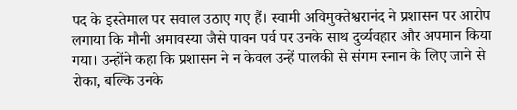पद के इस्तेमाल पर सवाल उठाए गए हैं। स्वामी अविमुक्तेश्वरानंद ने प्रशासन पर आरोप लगाया कि मौनी अमावस्या जैसे पावन पर्व पर उनके साथ दुर्व्यवहार और अपमान किया गया। उन्होंने कहा कि प्रशासन ने न केवल उन्हें पालकी से संगम स्नान के लिए जाने से रोका, बल्कि उनके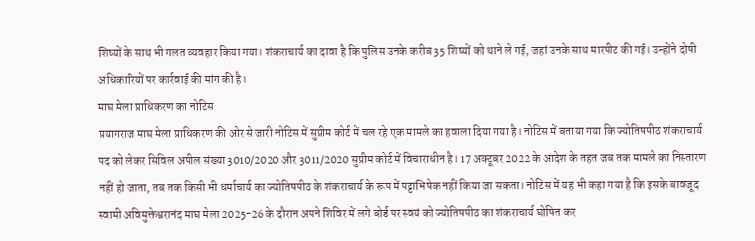शिष्यों के साथ भी गलत व्यवहार किया गया। शंकराचार्य का दावा है कि पुलिस उनके करीब 35 शिष्यों को थाने ले गई, जहां उनके साथ मारपीट की गई। उन्होंने दोषी अधिकारियों पर कार्रवाई की मांग की है।
माघ मेला प्राधिकरण का नोटिस
प्रयागराज माघ मेला प्राधिकरण की ओर से जारी नोटिस में सुप्रीम कोर्ट में चल रहे एक मामले का हवाला दिया गया है। नोटिस में बताया गया कि ज्योतिषपीठ शंकराचार्य पद को लेकर सिविल अपील संख्या 3010/2020 और 3011/2020 सुप्रीम कोर्ट में विचाराधीन है। 17 अक्टूबर 2022 के आदेश के तहत जब तक मामले का निस्तारण नहीं हो जाता, तब तक किसी भी धर्माचार्य का ज्योतिषपीठ के शंकराचार्य के रूप में पट्टाभिषेक नहीं किया जा सकता। नोटिस में यह भी कहा गया है कि इसके बावजूद स्वामी अविमुक्तेश्वरानंद माघ मेला 2025-26 के दौरान अपने शिविर में लगे बोर्ड पर स्वयं को ज्योतिषपीठ का शंकराचार्य घोषित कर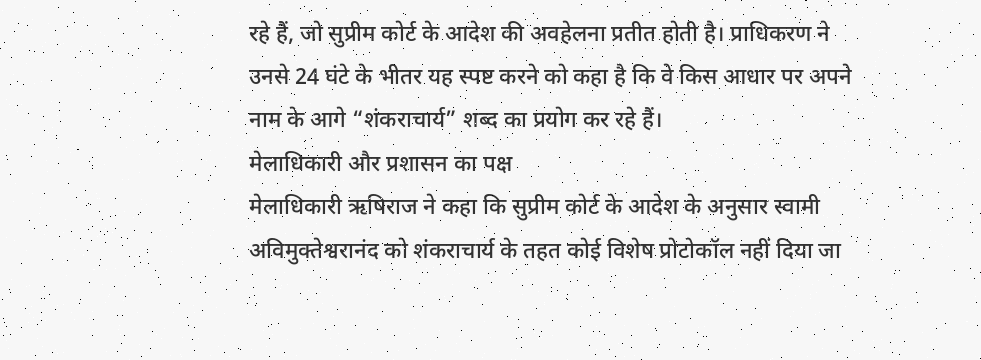रहे हैं, जो सुप्रीम कोर्ट के आदेश की अवहेलना प्रतीत होती है। प्राधिकरण ने उनसे 24 घंटे के भीतर यह स्पष्ट करने को कहा है कि वे किस आधार पर अपने नाम के आगे “शंकराचार्य” शब्द का प्रयोग कर रहे हैं।
मेलाधिकारी और प्रशासन का पक्ष
मेलाधिकारी ऋषिराज ने कहा कि सुप्रीम कोर्ट के आदेश के अनुसार स्वामी अविमुक्तेश्वरानंद को शंकराचार्य के तहत कोई विशेष प्रोटोकॉल नहीं दिया जा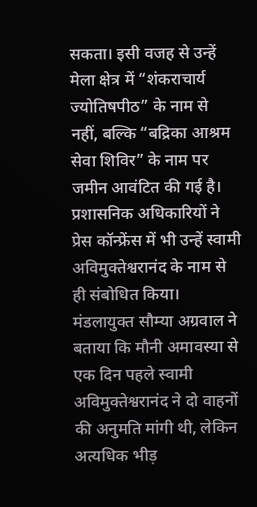सकता। इसी वजह से उन्हें मेला क्षेत्र में “शंकराचार्य ज्योतिषपीठ” के नाम से नहीं, बल्कि “बद्रिका आश्रम सेवा शिविर” के नाम पर जमीन आवंटित की गई है। प्रशासनिक अधिकारियों ने प्रेस कॉन्फ्रेंस में भी उन्हें स्वामी अविमुक्तेश्वरानंद के नाम से ही संबोधित किया। मंडलायुक्त सौम्या अग्रवाल ने बताया कि मौनी अमावस्या से एक दिन पहले स्वामी अविमुक्तेश्वरानंद ने दो वाहनों की अनुमति मांगी थी, लेकिन अत्यधिक भीड़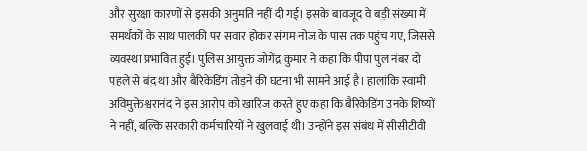और सुरक्षा कारणों से इसकी अनुमति नहीं दी गई। इसके बावजूद वे बड़ी संख्या में समर्थकों के साथ पालकी पर सवार होकर संगम नोज के पास तक पहुंच गए, जिससे व्यवस्था प्रभावित हुई। पुलिस आयुक्त जोगेंद्र कुमार ने कहा कि पीपा पुल नंबर दो पहले से बंद था और बैरिकेडिंग तोड़ने की घटना भी सामने आई है। हालांकि स्वामी अविमुक्तेश्वरानंद ने इस आरोप को खारिज करते हुए कहा कि बैरिकेडिंग उनके शिष्यों ने नहीं, बल्कि सरकारी कर्मचारियों ने खुलवाई थी। उन्होंने इस संबंध में सीसीटीवी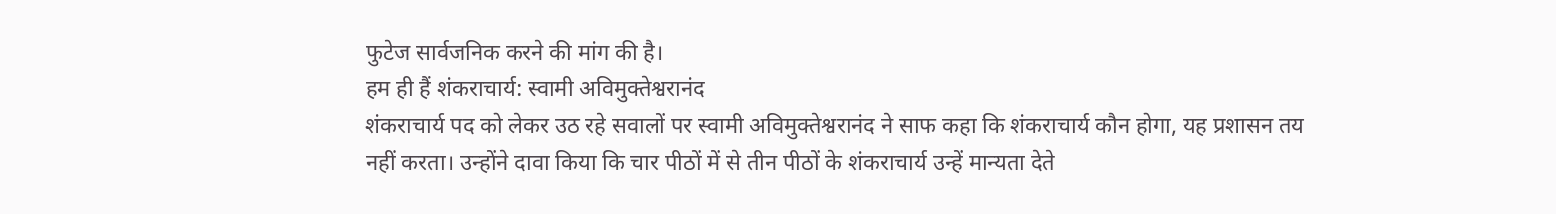फुटेज सार्वजनिक करने की मांग की है।
हम ही हैं शंकराचार्य: स्वामी अविमुक्तेश्वरानंद
शंकराचार्य पद को लेकर उठ रहे सवालों पर स्वामी अविमुक्तेश्वरानंद ने साफ कहा कि शंकराचार्य कौन होगा, यह प्रशासन तय नहीं करता। उन्होंने दावा किया कि चार पीठों में से तीन पीठों के शंकराचार्य उन्हें मान्यता देते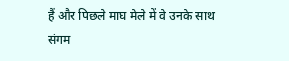हैं और पिछले माघ मेले में वे उनके साथ संगम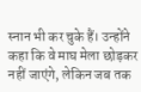स्नान भी कर चुके हैं। उन्होंने कहा कि वे माघ मेला छोड़कर नहीं जाएंगे, लेकिन जब तक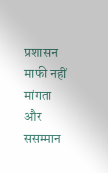प्रशासन माफी नहीं मांगता और ससम्मान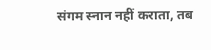संगम स्नान नहीं कराता, तब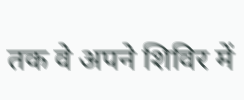तक वे अपने शिविर में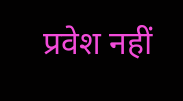प्रवेश नहीं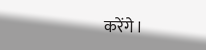करेंगे।